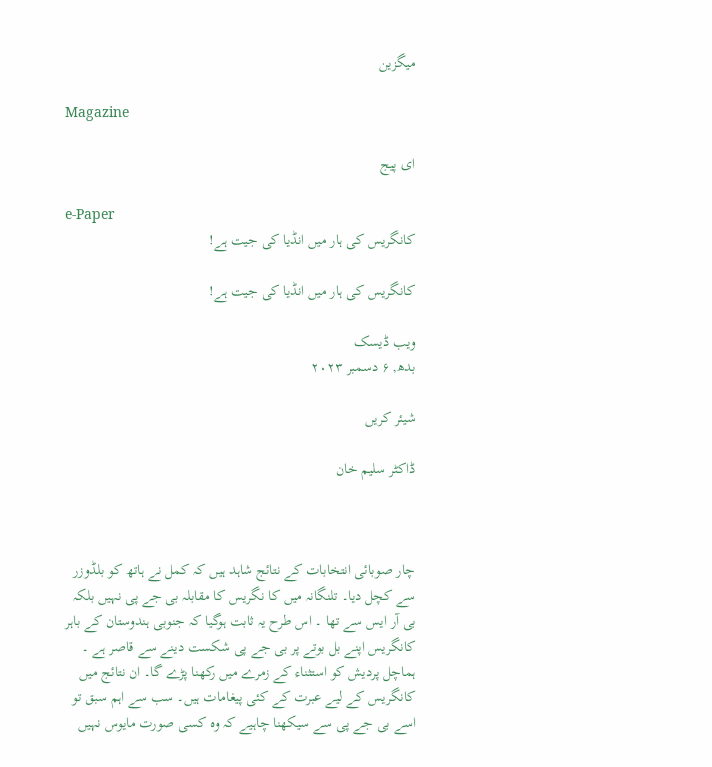میگزین

Magazine

ای پیج

e-Paper
کانگریس کی ہار میں انڈیا کی جیت ہے!

کانگریس کی ہار میں انڈیا کی جیت ہے!

ویب ڈیسک
بدھ, ۶ دسمبر ۲۰۲۳

شیئر کریں

ڈاکٹر سلیم خان



چار صوبائی انتخابات کے نتائج شاہد ہیں کہ کمل نے ہاتھ کو بلڈوزر سے کچل دیا۔ تلنگانہ میں کا نگریس کا مقابلہ بی جے پی نہیں بلکہ بی آر ایس سے تھا ۔ اس طرح یہ ثابت ہوگیا کہ جنوبی ہندوستان کے باہر کانگریس اپنے بل بوتے پر بی جے پی شکست دینے سے قاصر ہے ۔ ہماچل پردیش کو استثناء کے زمرے میں رکھنا پڑے گا۔ ان نتائج میں کانگریس کے لیے عبرت کے کئی پیغامات ہیں۔ سب سے اہم سبق تو اسے بی جے پی سے سیکھنا چاہیے کہ وہ کسی صورت مایوس نہیں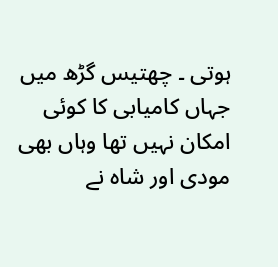ہوتی ۔ چھتیس گڑھ میں جہاں کامیابی کا کوئی امکان نہیں تھا وہاں بھی مودی اور شاہ نے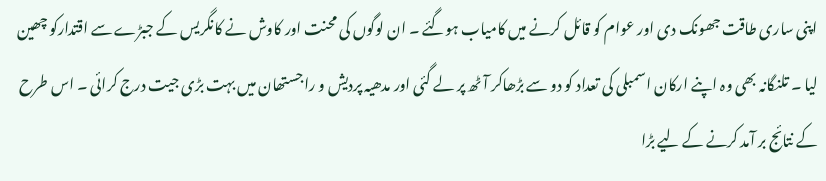اپنی ساری طاقت جھونک دی اور عوام کو قائل کرنے میں کامیاب ہوگئے ۔ ان لوگوں کی محنت اور کاوش نے کانگریس کے جبڑے سے اقتدارکو چھین لیا ۔ تلنگانہ بھی وہ اپنے ارکان اسمبلی کی تعداد کو دو سے بڑھاکر آٹھ پر لے گئی اور مدھیہ پردیش و راجستھان میں بہت بڑی جیت درج کرائی ۔ اس طرح کے نتائج بر آمد کرنے کے لیے بڑا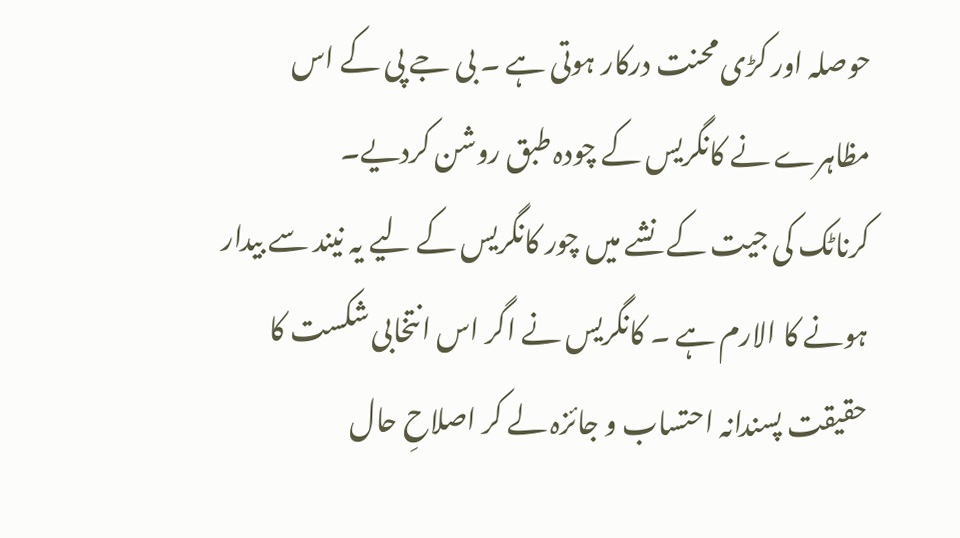حوصلہ اور کڑی محنت درکار ہوتی ہے ۔ بی جے پی کے اس مظاہرے نے کانگریس کے چودہ طبق روشن کردیے۔
کرناٹک کی جیت کے نشے میں چور کانگریس کے لیے یہ نیند سے بیدار ہونے کا الارم ہے ۔ کانگریس نے اگر اس انتخابی شکست کا حقیقت پسندانہ احتساب و جائزہ لے کر اصلاحِ حال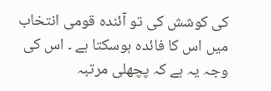کی کوشش کی تو آئندہ قومی انتخاب میں اس کا فائدہ ہوسکتا ہے ۔ اس کی وجہ یہ ہے کہ پچھلی مرتبہ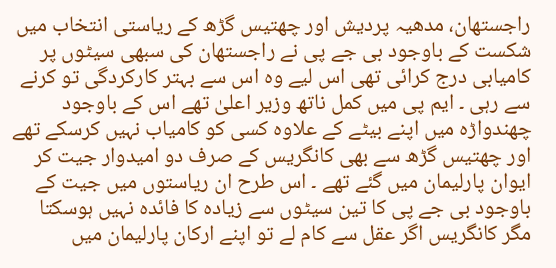راجستھان، مدھیہ پردیش اور چھتیس گڑھ کے ریاستی انتخاب میں شکست کے باوجود بی جے پی نے راجستھان کی سبھی سیٹوں پر کامیابی درج کرائی تھی اس لیے وہ اس سے بہتر کارکردگی تو کرنے سے رہی ۔ ایم پی میں کمل ناتھ وزیر اعلیٰ تھے اس کے باوجود چھندواڑہ میں اپنے بیٹے کے علاوہ کسی کو کامیاب نہیں کرسکے تھے اور چھتیس گڑھ سے بھی کانگریس کے صرف دو امیدوار جیت کر ایوان پارلیمان میں گئے تھے ۔ اس طرح ان ریاستوں میں جیت کے باوجود بی جے پی کا تین سیٹوں سے زیادہ کا فائدہ نہیں ہوسکتا مگر کانگریس اگر عقل سے کام لے تو اپنے ارکان پارلیمان میں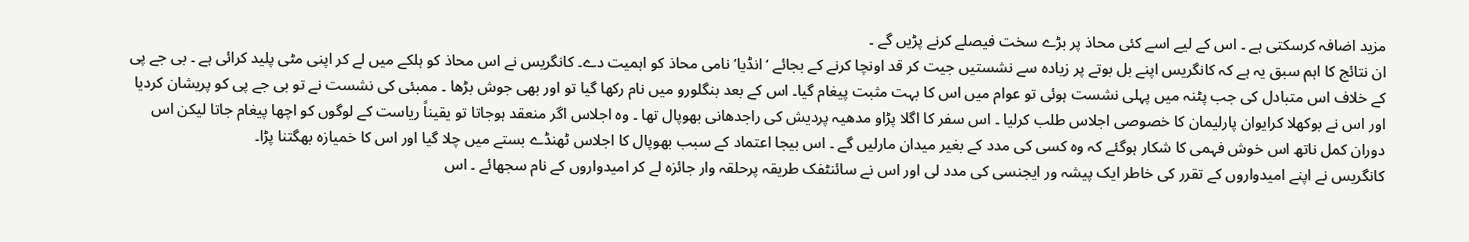مزید اضافہ کرسکتی ہے ۔ اس کے لیے اسے کئی محاذ پر بڑے سخت فیصلے کرنے پڑیں گے ۔
ان نتائج کا اہم سبق یہ ہے کہ کانگریس اپنے بل بوتے پر زیادہ سے نشستیں جیت کر قد اونچا کرنے کے بجائے ‘انڈیا’ نامی محاذ کو اہمیت دے۔ کانگریس نے اس محاذ کو ہلکے میں لے کر اپنی مٹی پلید کرائی ہے ۔ بی جے پی کے خلاف اس متبادل کی جب پٹنہ میں پہلی نشست ہوئی تو عوام میں اس کا بہت مثبت پیغام گیا۔ اس کے بعد بنگلورو میں نام رکھا گیا تو اور بھی جوش بڑھا ۔ ممبئی کی نشست نے تو بی جے پی کو پریشان کردیا اور اس نے بوکھلا کرایوان پارلیمان کا خصوصی اجلاس طلب کرلیا ۔ اس سفر کا اگلا پڑاو مدھیہ پردیش کی راجدھانی بھوپال تھا ۔ وہ اجلاس اگر منعقد ہوجاتا تو یقیناً ریاست کے لوگوں کو اچھا پیغام جاتا لیکن اس دوران کمل ناتھ اس خوش فہمی کا شکار ہوگئے کہ وہ کسی کی مدد کے بغیر میدان مارلیں گے ۔ اس بیجا اعتماد کے سبب بھوپال کا اجلاس ٹھنڈے بستے میں چلا گیا اور اس کا خمیازہ بھگتنا پڑا۔
کانگریس نے اپنے امیدواروں کے تقرر کی خاطر ایک پیشہ ور ایجنسی کی مدد لی اور اس نے سائنٹفک طریقہ پرحلقہ وار جائزہ لے کر امیدواروں کے نام سجھائے ۔ اس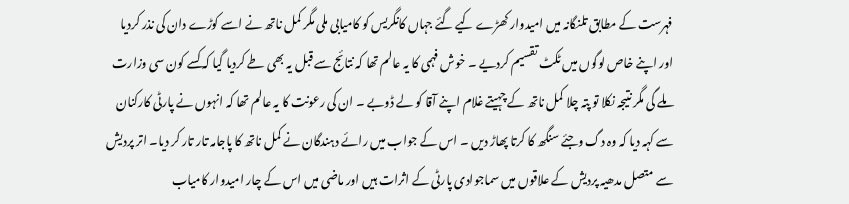فہرست کے مطابق تلنگانہ میں امیدوار کھڑے کیے گئے جہاں کانگریس کو کامیابی ملی مگر کمل ناتھ نے اسے کوڑے دان کی نذر کردیا اور اپنے خاص لوگوں میں ٹکٹ تقسیم کردیے ۔ خوش فہمی کا یہ عالم تھا کہ نتائج سے قبل یہ بھی طے کردیا گیا کہ کسے کون سی وزارت ملے گی مگر نتیجہ نکلا تو پتہ چلا کمل ناتھ کے چہیتے غلام اپنے آقا کو لے ڈوبے ۔ ان کی رعونت کا یہ عالم تھا کہ انہوں نے پارٹی کارکنان سے کہہ دیا کہ وہ دگ وجئے سنگھ کا کرتا پھاڑ دیں ۔ اس کے جواب میں رائے دہندگان نے کمل ناتھ کا پاجامہ تار تار کر دیا۔ اتر پردیش سے متصل مدھیہ پردیش کے علاقوں میں سماجوادی پارٹی کے اثرات ہیں اور ماضی میں اس کے چار امیدوار کامیاب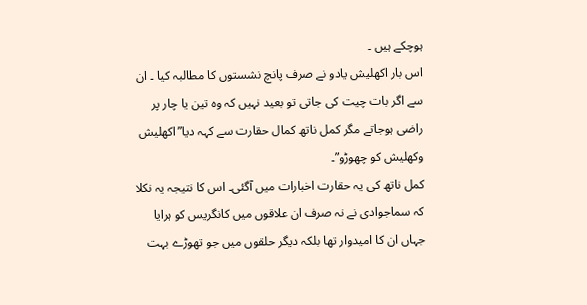ہوچکے ہیں ۔
اس بار اکھلیش یادو نے صرف پانچ نشستوں کا مطالبہ کیا ۔ ان سے اگر بات چیت کی جاتی تو بعید نہیں کہ وہ تین یا چار پر راضی ہوجاتے مگر کمل ناتھ کمال حقارت سے کہہ دیا”اکھلیش وکھلیش کو چھوڑو”۔
کمل ناتھ کی یہ حقارت اخبارات میں آگئی۔ اس کا نتیجہ یہ نکلا کہ سماجوادی نے نہ صرف ان علاقوں میں کانگریس کو ہرایا جہاں ان کا امیدوار تھا بلکہ دیگر حلقوں میں جو تھوڑے بہت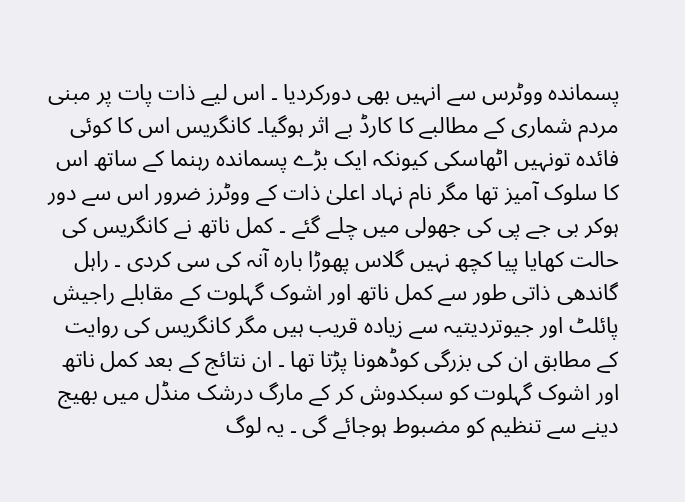پسماندہ ووٹرس سے انہیں بھی دورکردیا ۔ اس لیے ذات پات پر مبنی مردم شماری کے مطالبے کا کارڈ بے اثر ہوگیا۔ کانگریس اس کا کوئی فائدہ تونہیں اٹھاسکی کیونکہ ایک بڑے پسماندہ رہنما کے ساتھ اس کا سلوک آمیز تھا مگر نام نہاد اعلیٰ ذات کے ووٹرز ضرور اس سے دور ہوکر بی جے پی کی جھولی میں چلے گئے ۔ کمل ناتھ نے کانگریس کی حالت کھایا پیا کچھ نہیں گلاس پھوڑا بارہ آنہ کی سی کردی ۔ راہل گاندھی ذاتی طور سے کمل ناتھ اور اشوک گہلوت کے مقابلے راجیش پائلٹ اور جیوتردیتیہ سے زیادہ قریب ہیں مگر کانگریس کی روایت کے مطابق ان کی بزرگی کوڈھونا پڑتا تھا ۔ ان نتائج کے بعد کمل ناتھ اور اشوک گہلوت کو سبکدوش کر کے مارگ درشک منڈل میں بھیج دینے سے تنظیم کو مضبوط ہوجائے گی ۔ یہ لوگ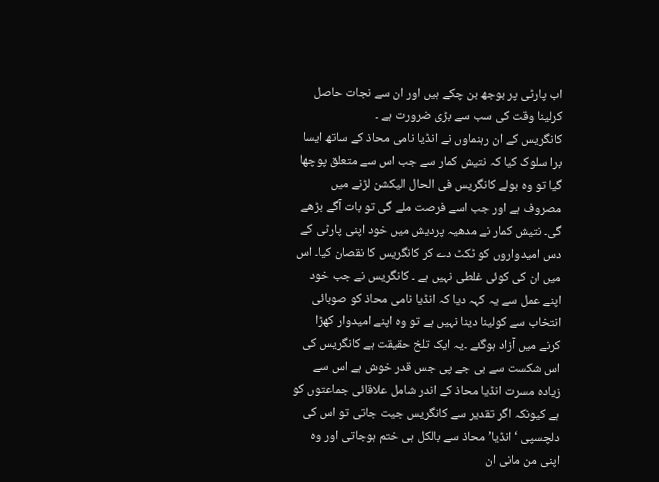اب پارٹی پر بوجھ بن چکے ہیں اور ان سے نجات حاصل کرلینا وقت کی سب سے بڑی ضرورت ہے ۔
کانگریس کے ان رہنماوں نے انڈیا نامی محاذ کے ساتھ ایسا برا سلوک کیا کہ نتیش کمار سے جب اس سے متعلق پوچھا گیا تو وہ بولے کانگریس فی الحال الیکشن لڑنے میں مصروف ہے اور جب اسے فرصت ملے گی تو بات آگے بڑھے گی۔ نتیش کمار نے مدھیہ پردیش میں خود اپنی پارٹی کے دس امیدواروں کو ٹکٹ دے کر کانگریس کا نقصان کیا۔ اس میں ان کی کوئی غلطی نہیں ہے ۔ کانگریس نے جب خود اپنے عمل سے یہ کہہ دیا کہ انڈیا نامی محاذ کو صوبائی انتخاب سے کولینا دینا نہیں ہے تو وہ اپنے امیدوار کھڑا کرنے میں آزاد ہوگئے ۔یہ ایک تلخ حقیقت ہے کانگریس کی اس شکست سے بی جے پی جس قدر خوش ہے اس سے زیادہ مسرت انڈیا محاذ کے اندر شامل علاقائی جماعتوں کو ہے کیونکہ اگر تقدیر سے کانگریس جیت جاتی تو اس کی دلچسپی ‘انڈیا’ محاذ سے بالکل ہی ختم ہوجاتی اور وہ اپنی من مانی ان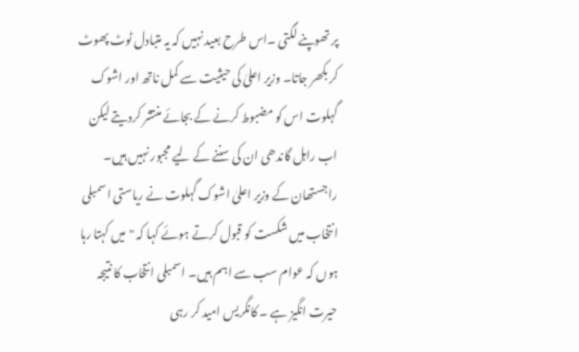پر تھوپنے لگتی ۔اس طرح بعید نہیں کہ یہ متبادل ٹوٹ پھوٹ کر بکھر جاتا۔ وزیر اعلیٰ کی حیثیت سے کمل ناتھ اور اشوک گہلوت اس کو مضبوط کرنے کے بجائے منتشر کردیتے لیکن اب راہل گاندھی ان کی سننے کے لیے مجبور نہیں ہیں۔
راجستھان کے وزیر اعلیٰ اشوک گہلوت نے ریاستی اسمبلی انتخاب میں شکست کو قبول کرتے ہوئے کہا کہ "میں کہتا رہا ہوں کہ عوام سب سے اہم ہیں۔ اسمبلی انتخاب کا نتیجہ حیرت انگیز ہے ۔ کانگریس امید کر رہی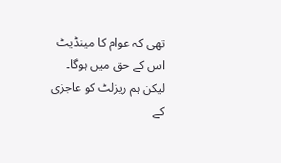تھی کہ عوام کا مینڈیٹ اس کے حق میں ہوگا۔ لیکن ہم ریزلٹ کو عاجزی کے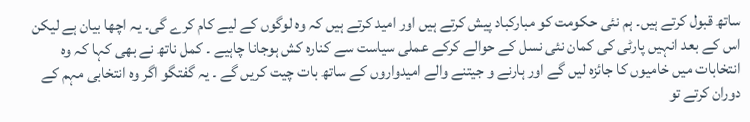ساتھ قبول کرتے ہیں۔ ہم نئی حکومت کو مبارکباد پیش کرتے ہیں اور امید کرتے ہیں کہ وہ لوگوں کے لیے کام کرے گی۔ یہ اچھا بیان ہے لیکن اس کے بعد انہیں پارٹی کی کمان نئی نسل کے حوالے کرکے عملی سیاست سے کنارہ کش ہوجانا چاہیے ۔ کمل ناتھ نے بھی کہا کہ وہ انتخابات میں خامیوں کا جائزہ لیں گے اور ہارنے و جیتنے والے امیدواروں کے ساتھ بات چیت کریں گے ۔ یہ گفتگو اگر وہ انتخابی مہم کے دوران کرتے تو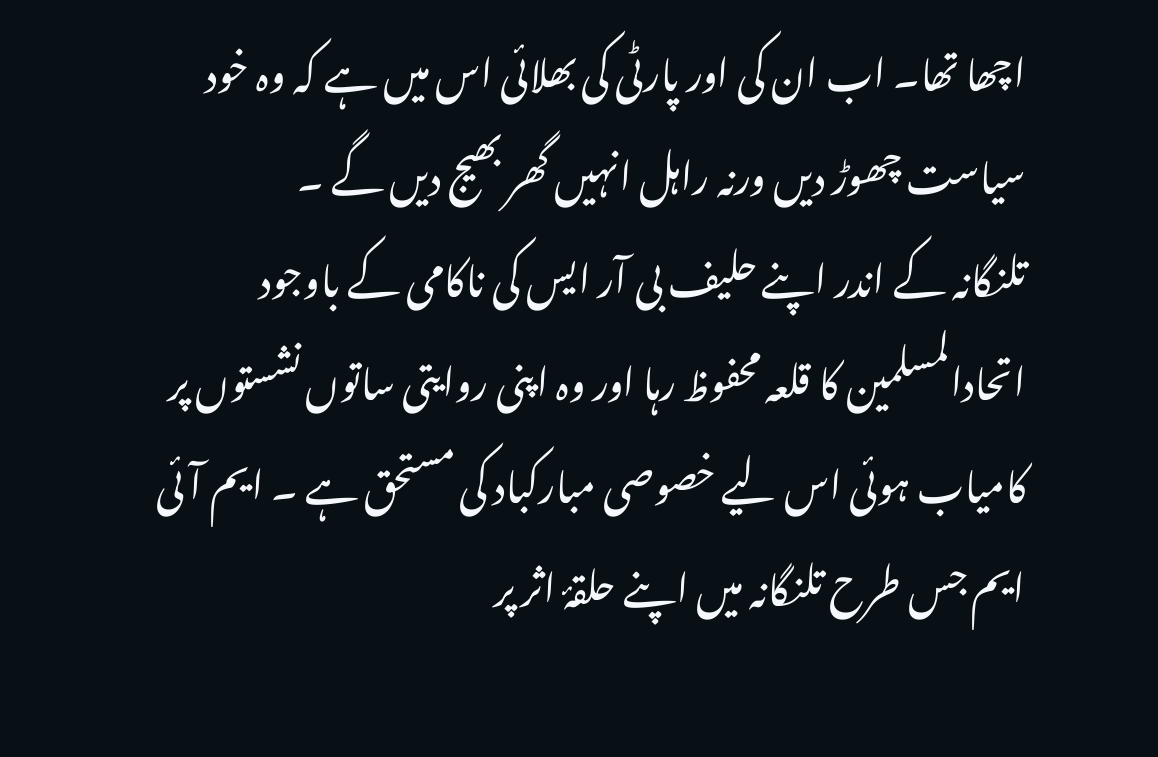اچھا تھا۔ اب ان کی اور پارٹی کی بھلائی اس میں ہے کہ وہ خود سیاست چھوڑ دیں ورنہ راہل انہیں گھر بھیج دیں گے ۔
تلنگانہ کے اندر اپنے حلیف بی آر ایس کی ناکامی کے باوجود اتحادالمسلمین کا قلعہ محفوظ رہا اور وہ اپنی روایتی ساتوں نشستوں پر کامیاب ہوئی اس لیے خصوصی مبارکباد کی مستحق ہے ۔ ایم آئی ایم جس طرح تلنگانہ میں اپنے حلقۂ اثر پر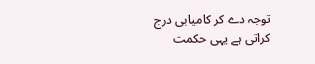توجہ دے کر کامیابی درج کراتی ہے یہی حکمت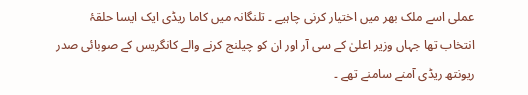عملی اسے ملک بھر میں اختیار کرنی چاہیے ۔ تلنگانہ میں کاما ریڈی ایک ایسا حلقۂ انتخاب تھا جہاں وزیر اعلیٰ کے سی آر اور ان کو چیلنج کرنے والے کانگریس کے صوبائی صدر ریونتھ ریڈی آمنے سامنے تھے ۔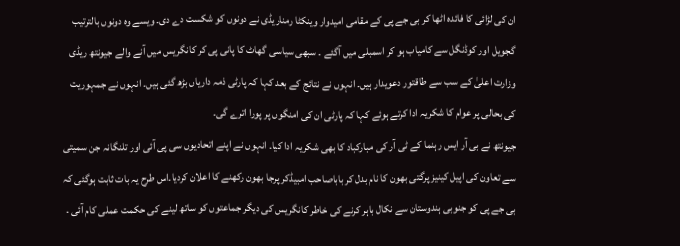ان کی لڑائی کا فائدہ اٹھا کر بی جے پی کے مقامی امیدوار وینکٹا رمناریڈی نے دونوں کو شکست دے دی۔ ویسے وہ دونوں بالترتیب گجویل اور کوڈنگل سے کامیاب ہو کر اسمبلی میں آگئے ۔ سبھی سیاسی گھاٹ کا پانی پی کر کانگریس میں آنے والے جیونتھ ریڈی وزارت اعلیٰ کے سب سے طاقتور دعویدار ہیں۔ انہوں نے نتائج کے بعد کہا کہ پارٹی ذمہ داریاں بڑھ گئی ہیں۔ انہوں نے جمہوریت کی بحالی پر عوام کا شکریہ ادا کرتے ہوئے کہا کہ پارٹی ان کی امنگوں پر پورا اترے گی۔
جیونتھ نے بی آر ایس رہنما کے ٹی آر کی مبارکباد کا بھی شکریہ ادا کیا۔ انہوں نے اپنے اتحادیوں سی پی آئی اور تلنگانہ جن سمیتی سے تعاون کی اپیل کینیز پرگتی بھون کا نام بدل کر باباصاحب امبیڈکر پرجا بھون رکھنے کا اعلان کردیا۔اس طرح یہ بات ثابت ہوگئی کہ بی جے پی کو جنوبی ہندوستان سے نکال باہر کرنے کی خاطر کانگریس کی دیگر جماعتوں کو ساتھ لینے کی حکمت عملی کام آئی ۔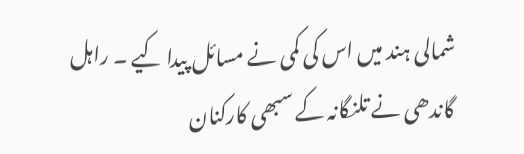شمالی ہند میں اس کی کمی نے مسائل پیدا کیے ۔ راہل گاندھی نے تلنگانہ کے سبھی کارکنان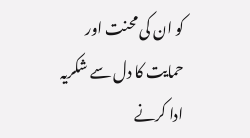کو ان کی محنت اور حمایت کا دل سے شکریہ ادا کرنے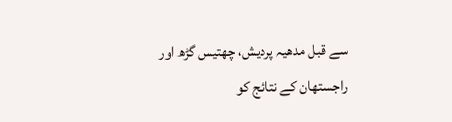سے قبل مدھیہ پردیش، چھتیس گڑھ اور راجستھان کے نتائج کو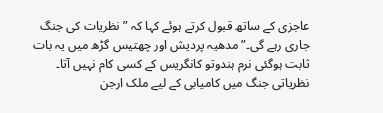عاجزی کے ساتھ قبول کرتے ہوئے کہا کہ ”نظریات کی جنگ جاری رہے گی۔” مدھیہ پردیش اور چھتیس گڑھ میں یہ بات ثابت ہوگئی نرم ہندوتو کانگریس کے کسی کام نہیں آتا۔ نظریاتی جنگ میں کامیابی کے لیے ملک ارجن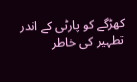کھڑگے کو پارٹی کے اندر تطہیر کی خاطر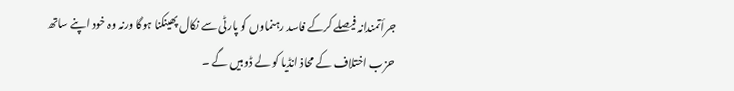جرأتمندانہ فیصلے کرکے فاسد رہنماوں کو پارٹی سے نکال پھینکنا ہوگا ورنہ وہ خود اپنے ساتھ حزب اختلاف کے محاذ انڈیا کو لے ڈوبیں گے ۔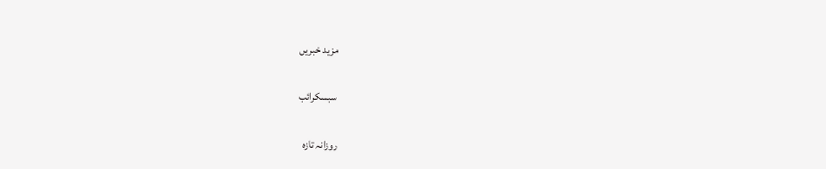مزید خبریں

سبسکرائب

روزانہ تازہ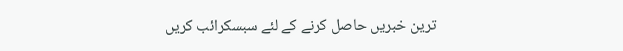ترین خبریں حاصل کرنے کے لئے سبسکرائب کریں